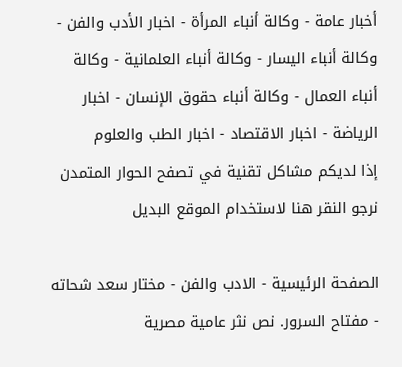أخبار عامة - وكالة أنباء المرأة - اخبار الأدب والفن - وكالة أنباء اليسار - وكالة أنباء العلمانية - وكالة أنباء العمال - وكالة أنباء حقوق الإنسان - اخبار الرياضة - اخبار الاقتصاد - اخبار الطب والعلوم
إذا لديكم مشاكل تقنية في تصفح الحوار المتمدن نرجو النقر هنا لاستخدام الموقع البديل

الصفحة الرئيسية - الادب والفن - مختار سعد شحاته - مفتاح السرور. نص نثر عامية مصرية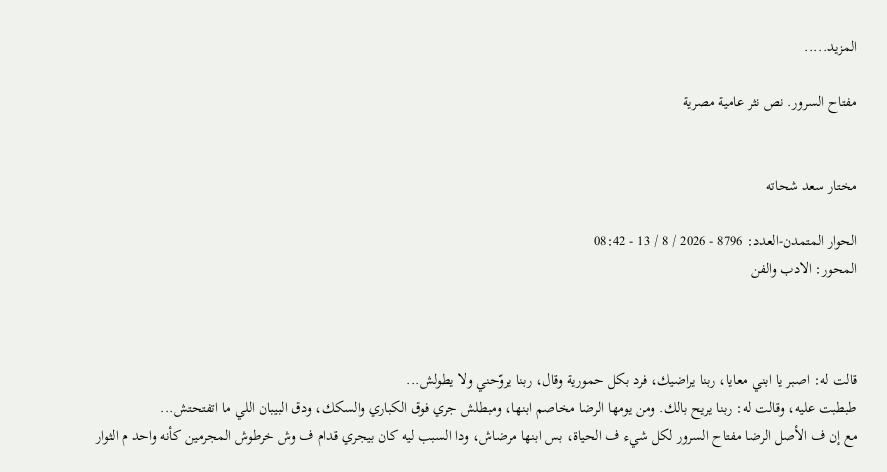المزيد.....

مفتاح السرور. نص نثر عامية مصرية


مختار سعد شحاته

الحوار المتمدن-العدد: 8796 - 2026 / 8 / 13 - 08:42
المحور: الادب والفن



قالت له: اصبر يا ابني معايا، ربنا يراضيك، فرد بكل حمورية وقال، ربنا يروّحني ولا يطولش...
طبطبت عليه، وقالت له: ربنا يريح بالك. ومن يومها الرضا مخاصم ابنها، ومبطلش جري فوق الكباري والسكك، ودق البيبان اللي ما اتفتحتش...
مع إن ف الأصل الرضا مفتاح السرور لكل شيء ف الحياة، بس ابنها مرضاش، ودا السبب ليه كان بيجري قدام ف وش خرطوش المجرمين كأنه واحد م الثوار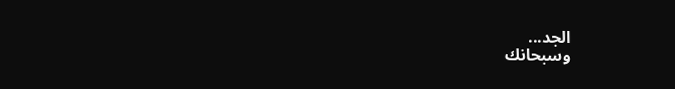الجد...
وسبحانك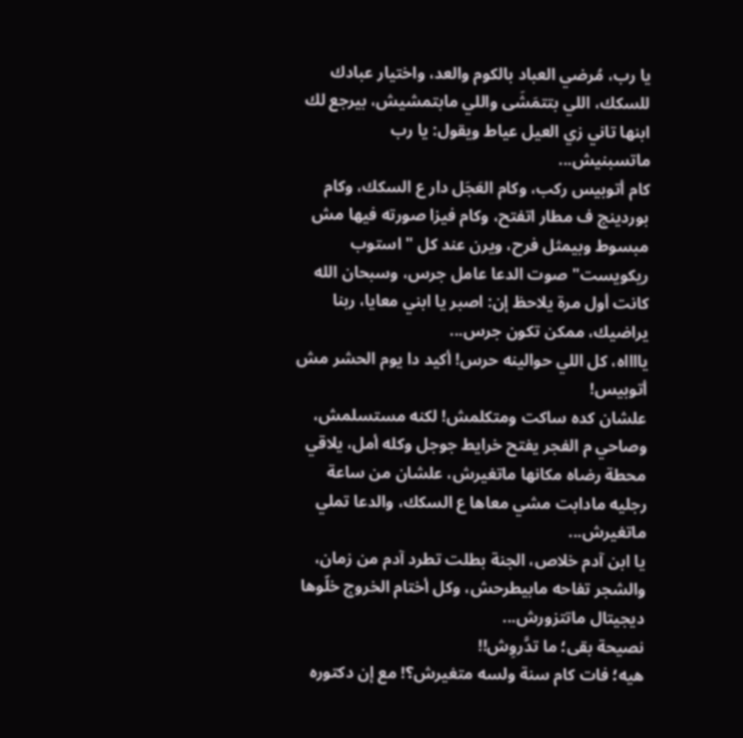يا رب، مُرضي العباد بالكوم والعد، واختيار عبادك للسكك، اللي بتتمَشَى واللي مابتمشيش، بيرجع لك ابنها تاني زي العيل عياط ويقول: يا رب ماتسبنيش...
كام أتوبيس ركب، وكام العَجَل دار ع السكك، وكام بوردينج ف مطار اتفتح، وكام فيزا صورته فيها مش مبسوط وبيمثل فرح، ويرن عند كل "استوب ريكويست" صوت الدعا عامل جرس، وسبحان الله كانت أول مرة يلاحظ إن: اصبر يا ابني معايا، ربنا يراضيك، ممكن تكون جرس...
يااااه، كل اللي حوالينه حرس! أكيد دا يوم الحشر مش أتوبيس!
علشان كده ساكت ومتكلمش! لكنه مستسلمش، وصاحي م الفجر يفتح خرايط جوجل وكله أمل، يلاقي محطة رضاه مكانها ماتغيرش، علشان من ساعة رجليه مادابت مشي معاها ع السكك، والدعا تملي ماتغيرش...
يا ابن آدم خلاص، الجنة بطلت تطرد آدم من زمان، والشجر تفاحه مابيطرحش، وكل أختام الخروج خلّوها ديجيتال ماتتزورش...
نصيحة بقى؛ ما تدَّروِش!!
هيه؛ فات كام سنة ولسه متغيرش؟! مع إن دكتوره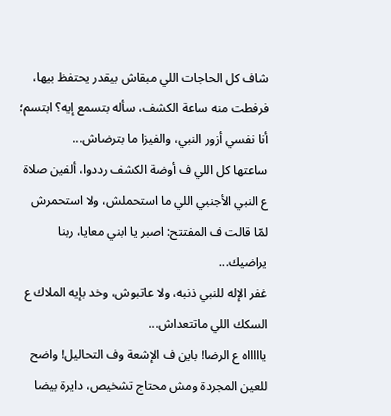شاف كل الحاجات اللي مبقاش بيقدر يحتفظ بيها، فرفطت منه ساعة الكشف، سأله بتسمع إيه؟ ابتسم؛ أنا نفسي أزور النبي، والفيزا ما بترضاش...
ساعتها كل اللي ف أوضة الكشف رددوا، ألفين صلاة ع النبي الأجنبي اللي ما استحملش، ولا استحمرش لمّا قالت ف المفتتح: اصبر يا ابني معايا، ربنا يراضيك...
غفر الإله للنبي ذنبه، ولا عاتبوش، وخد بإيه الملاك ع السكك اللي ماتتعداش...
ياااااه ع الرضا! باين ف الإشعة وف التحاليل! واضح للعين المجردة ومش محتاج تشخيص، دايرة بيضا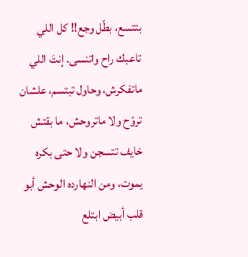بتتسع، بطّل وجع!! كل اللي تاعبك راح واتنسى. إنتَ اللي ماتفكرش، وحاول تبتسم، علشان تروّح ولا ماتروحش، ما بقتش خايف تتسجن ولا حتى بكره يموت، ومن النهارده الوحش أبو قلب أبيض ابتلع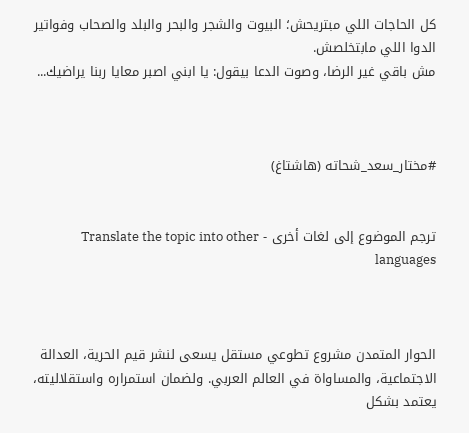كل الحاجات اللي مبتريحش؛ البيوت والشجر والبحر والبلد والصحاب وفواتير الدوا اللي مابتخلصش.
مش باقي غير الرضا، وصوت الدعا بيقول: يا ابني اصبر معايا ربنا يراضيك...



#مختار_سعد_شحاته (هاشتاغ)


ترجم الموضوع إلى لغات أخرى - Translate the topic into other languages



الحوار المتمدن مشروع تطوعي مستقل يسعى لنشر قيم الحرية، العدالة الاجتماعية، والمساواة في العالم العربي. ولضمان استمراره واستقلاليته، يعتمد بشكل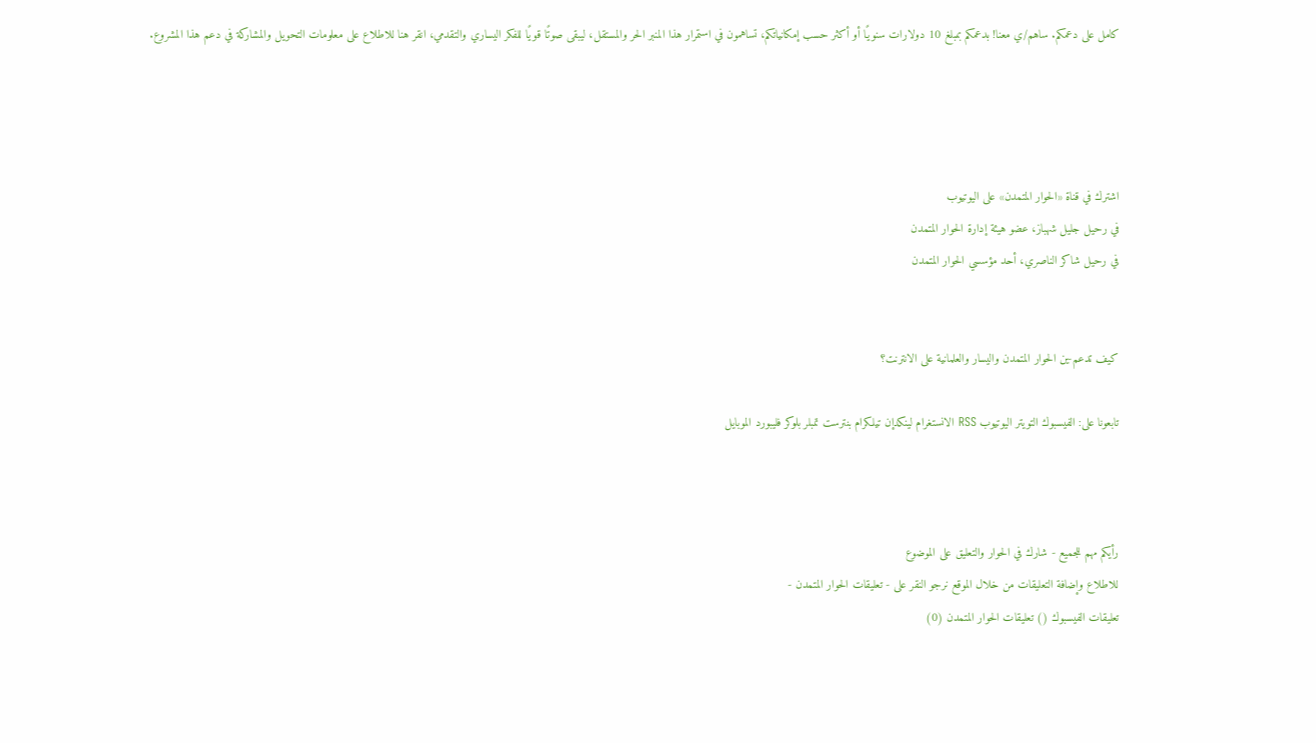كامل على دعمكم. ساهم/ي معنا! بدعمكم بمبلغ 10 دولارات سنويًا أو أكثر حسب إمكانياتكم، تساهمون في استمرار هذا المنبر الحر والمستقل، ليبقى صوتًا قويًا للفكر اليساري والتقدمي، انقر هنا للاطلاع على معلومات التحويل والمشاركة في دعم هذا المشروع.




اشترك في قناة «الحوار المتمدن» على اليوتيوب
في رحيل جليل شهباز، عضو هيئة إدارة الحوار المتمدن
في رحيل شاكر الناصري، أحد مؤسسي الحوار المتمدن


كيف تدعم-ين الحوار المتمدن واليسار والعلمانية على الانترنت؟

تابعونا على: الفيسبوك التويتر اليوتيوب RSS الانستغرام لينكدإن تيلكرام بنترست تمبلر بلوكر فليبورد الموبايل



رأيكم مهم للجميع - شارك في الحوار والتعليق على الموضوع
للاطلاع وإضافة التعليقات من خلال الموقع نرجو النقر على - تعليقات الحوار المتمدن -
تعليقات الفيسبوك () تعليقات الحوار المتمدن (0)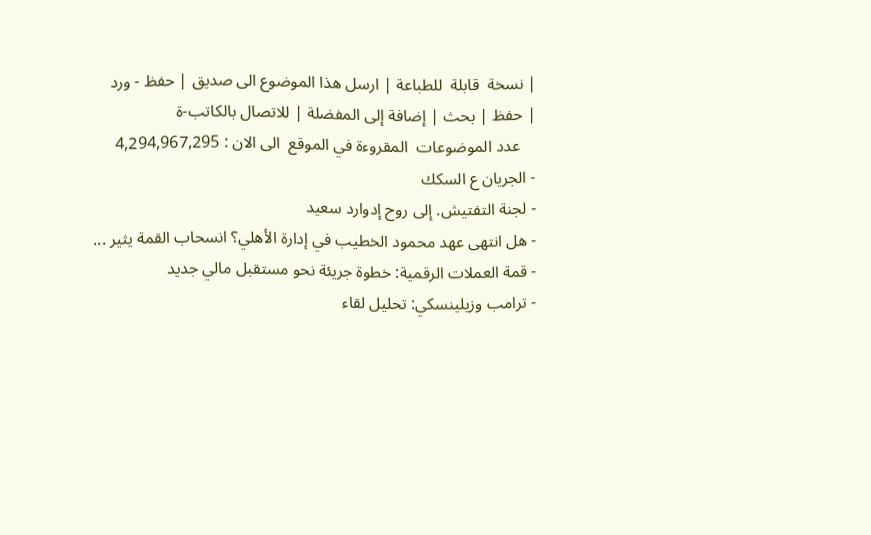| نسخة  قابلة  للطباعة | ارسل هذا الموضوع الى صديق | حفظ - ورد
| حفظ | بحث | إضافة إلى المفضلة | للاتصال بالكاتب-ة
    عدد الموضوعات  المقروءة في الموقع  الى الان : 4,294,967,295
- الجريان ع السكك
- لجنة التفتيش. إلى روح إدوارد سعيد
- هل انتهى عهد محمود الخطيب في إدارة الأهلي؟ انسحاب القمة يثير ...
- قمة العملات الرقمية: خطوة جريئة نحو مستقبل مالي جديد
- ترامب وزيلينسكي: تحليل لقاء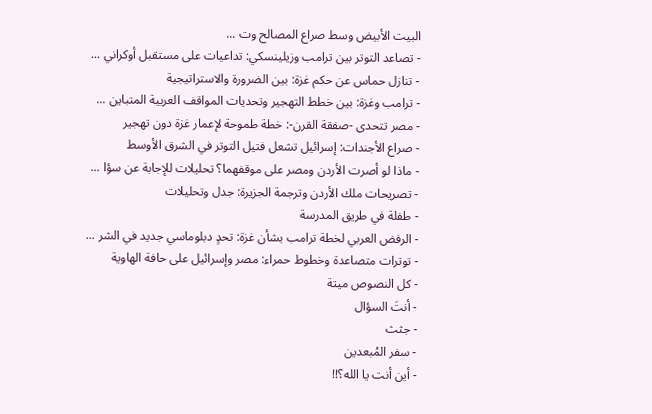البيت الأبيض وسط صراع المصالح وت ...
- تصاعد التوتر بين ترامب وزيلينسكي: تداعيات على مستقبل أوكراني ...
- تنازل حماس عن حكم غزة: بين الضرورة والاستراتيجية
- ترامب وغزة: بين خطط التهجير وتحديات المواقف العربية المتباين ...
- مصر تتحدى -صفقة القرن-: خطة طموحة لإعمار غزة دون تهجير
- صراع الأجندات: إسرائيل تشعل فتيل التوتر في الشرق الأوسط
- ماذا لو أصرت الأردن ومصر على موقفهما؟ تحليلات للإجابة عن سؤا ...
- تصريحات ملك الأردن وترجمة الجزيرة: جدل وتحليلات
- طفلة في طريق المدرسة
- الرفض العربي لخطة ترامب بشأن غزة: تحدٍ دبلوماسي جديد في الشر ...
- توترات متصاعدة وخطوط حمراء: مصر وإسرائيل على حافة الهاوية
- كل النصوص ميتة
- أنتَ السؤال
- جثث
- سفر المُبعدين
- أين أنت يا الله؟!!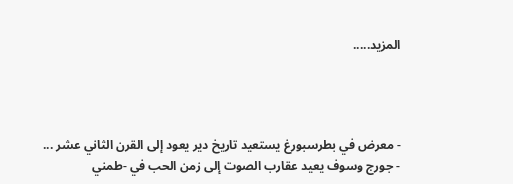المزيد.....




- معرض في بطرسبورغ يستعيد تاريخ دير يعود إلى القرن الثاني عشر ...
- جورج وسوف يعيد عقارب الصوت إلى زمن الحب في -طمني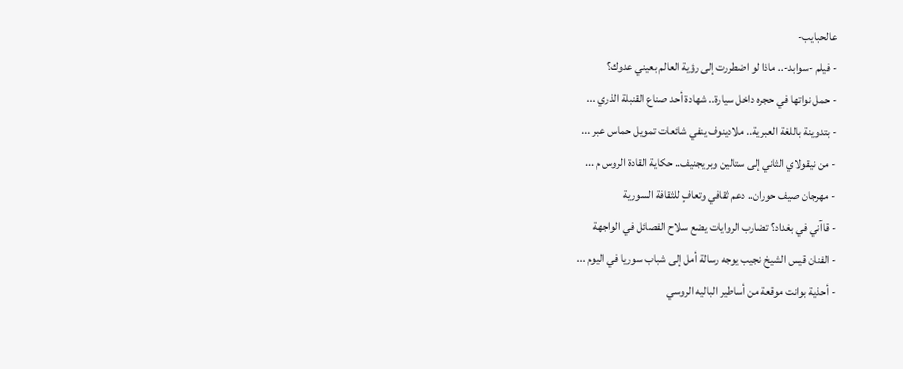عالحبايب-
- فيلم -سوابد-.. ماذا لو اضطررت إلى رؤية العالم بعيني عدوك؟
- حمل نواتها في حجره داخل سيارة.. شهادة أحد صناع القنبلة الذري ...
- بتدوينة باللغة العبرية.. ملادينوف ينفي شائعات تمويل حماس عبر ...
- من نيقولاي الثاني إلى ستالين وبريجنيف.. حكاية القادة الروس م ...
- مهرجان صيف حوران.. دعم ثقافي وتعافٍ للثقافة السورية
- قاآني في بغداد؟ تضارب الروايات يضع سلاح الفصائل في الواجهة
- الفنان قيس الشيخ نجيب يوجه رسالة أمل إلى شباب سوريا في اليوم ...
- أحذية بوانت موقعة من أساطير الباليه الروسي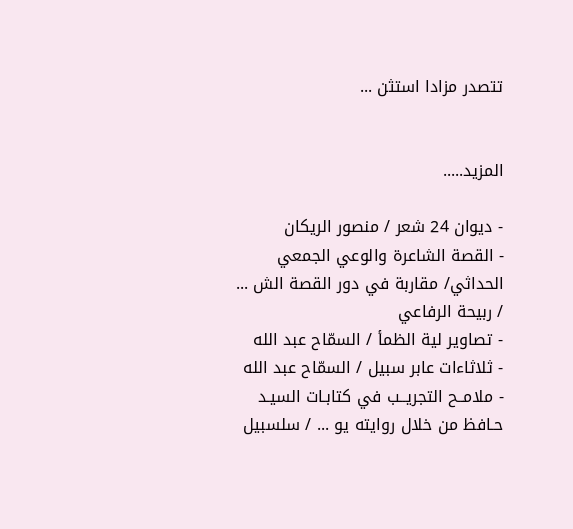تتصدر مزادا استثن ...


المزيد.....

- ديوان 24 شعر / منصور الريكان
- القصة الشاعرة والوعي الجمعي الحداثي/ مقاربة في دور القصة الش ... / ربيحة الرفاعي
- تصاوير لية الظمأ / السمّاح عبد الله
- ثلاثاءات عابر سبيل / السمّاح عبد الله
- ملامــح التجريــب في كتابـات السيـد حـافظ من خلال روايته يو ... / سلسبيل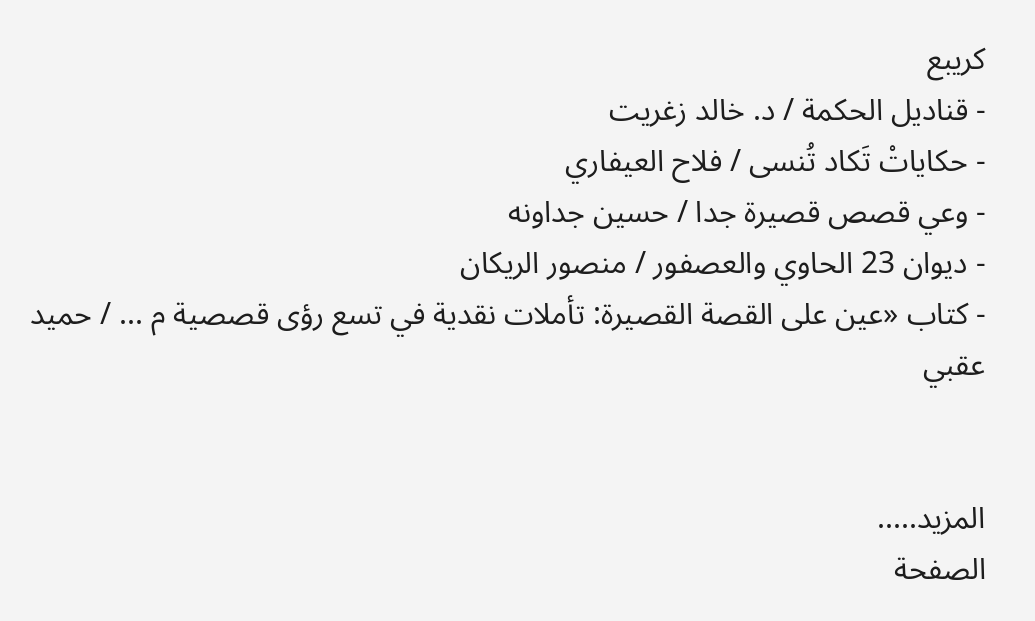كريبع
- قناديل الحكمة / د. خالد زغريت
- حكاياتْ تَكاد تُنسى / فلاح العيفاري
- وعي قصص قصيرة جدا / حسين جداونه
- ديوان 23 الحاوي والعصفور / منصور الريكان
- كتاب «عين على القصة القصيرة: تأملات نقدية في تسع رؤى قصصية م ... / حميد عقبي


المزيد.....
الصفحة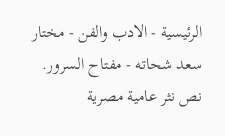الرئيسية - الادب والفن - مختار سعد شحاته - مفتاح السرور. نص نثر عامية مصرية